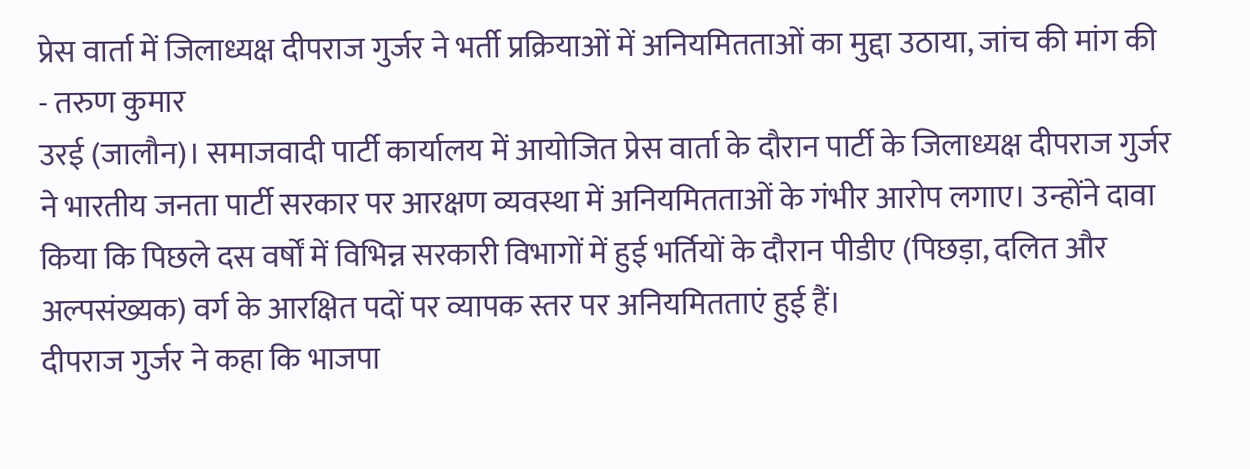प्रेस वार्ता में जिलाध्यक्ष दीपराज गुर्जर ने भर्ती प्रक्रियाओं में अनियमितताओं का मुद्दा उठाया, जांच की मांग की
- तरुण कुमार
उरई (जालौन)। समाजवादी पार्टी कार्यालय में आयोजित प्रेस वार्ता के दौरान पार्टी के जिलाध्यक्ष दीपराज गुर्जर ने भारतीय जनता पार्टी सरकार पर आरक्षण व्यवस्था में अनियमितताओं के गंभीर आरोप लगाए। उन्होंने दावा किया कि पिछले दस वर्षों में विभिन्न सरकारी विभागों में हुई भर्तियों के दौरान पीडीए (पिछड़ा, दलित और अल्पसंख्यक) वर्ग के आरक्षित पदों पर व्यापक स्तर पर अनियमितताएं हुई हैं।
दीपराज गुर्जर ने कहा कि भाजपा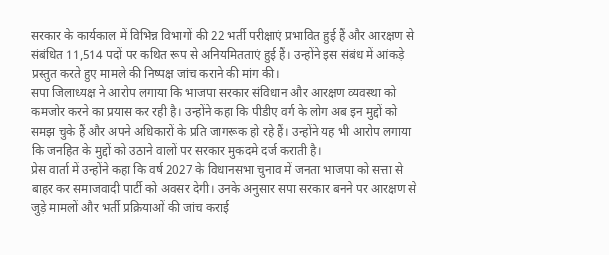सरकार के कार्यकाल में विभिन्न विभागों की 22 भर्ती परीक्षाएं प्रभावित हुई हैं और आरक्षण से संबंधित 11,514 पदों पर कथित रूप से अनियमितताएं हुई हैं। उन्होंने इस संबंध में आंकड़े प्रस्तुत करते हुए मामले की निष्पक्ष जांच कराने की मांग की।
सपा जिलाध्यक्ष ने आरोप लगाया कि भाजपा सरकार संविधान और आरक्षण व्यवस्था को कमजोर करने का प्रयास कर रही है। उन्होंने कहा कि पीडीए वर्ग के लोग अब इन मुद्दों को समझ चुके हैं और अपने अधिकारों के प्रति जागरूक हो रहे हैं। उन्होंने यह भी आरोप लगाया कि जनहित के मुद्दों को उठाने वालों पर सरकार मुकदमे दर्ज कराती है।
प्रेस वार्ता में उन्होंने कहा कि वर्ष 2027 के विधानसभा चुनाव में जनता भाजपा को सत्ता से बाहर कर समाजवादी पार्टी को अवसर देगी। उनके अनुसार सपा सरकार बनने पर आरक्षण से जुड़े मामलों और भर्ती प्रक्रियाओं की जांच कराई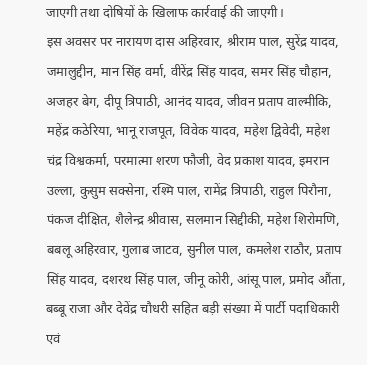जाएगी तथा दोषियों के खिलाफ कार्रवाई की जाएगी।
इस अवसर पर नारायण दास अहिरवार, श्रीराम पाल, सुरेंद्र यादव, जमालुद्दीन, मान सिंह वर्मा, वीरेंद्र सिंह यादव, समर सिंह चौहान, अजहर बेग, दीपू त्रिपाठी, आनंद यादव, जीवन प्रताप वाल्मीकि, महेंद्र कठेरिया, भानू राजपूत, विवेक यादव, महेश द्विवेदी, महेश चंद्र विश्वकर्मा, परमात्मा शरण फौजी, वेद प्रकाश यादव, इमरान उल्ला, कुसुम सक्सेना, रश्मि पाल, रामेंद्र त्रिपाठी, राहुल पिरौना, पंकज दीक्षित, शैलेन्द्र श्रीवास, सलमान सिद्दीकी, महेश शिरोमणि, बबलू अहिरवार, गुलाब जाटव, सुनील पाल, कमलेश राठौर, प्रताप सिंह यादव, दशरथ सिंह पाल, जीनू कोरी, आंसू पाल, प्रमोद औंता, बब्बू राजा और देवेंद्र चौधरी सहित बड़ी संख्या में पार्टी पदाधिकारी एवं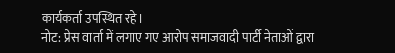कार्यकर्ता उपस्थित रहे।
नोट: प्रेस वार्ता में लगाए गए आरोप समाजवादी पार्टी नेताओं द्वारा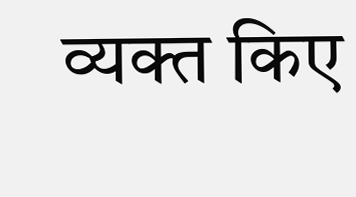व्यक्त किए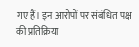गए हैं। इन आरोपों पर संबंधित पक्ष की प्रतिक्रिया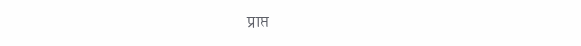प्राप्त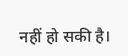नहीं हो सकी है।